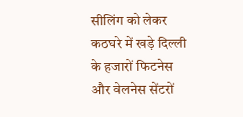सीलिंग को लेकर कठघरे में खड़े दिल्ली के हजारों फिटनेस और वेलनेस सेंटरों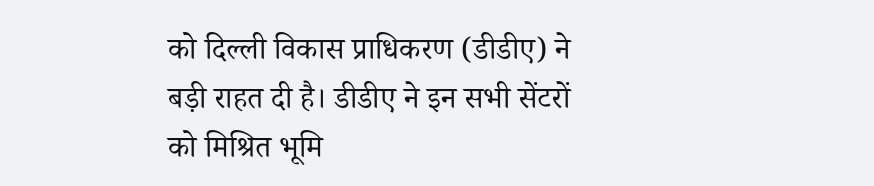को दिल्ली विकास प्राधिकरण (डीडीए) ने बड़ी राहत दी है। डीडीए ने इन सभी सेंटरों को मिश्रित भूमि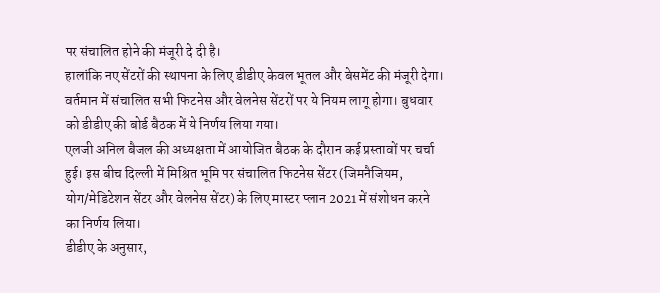पर संचालित होने की मंजूरी दे दी है।
हालांकि नए सेंटरों की स्थापना के लिए डीडीए केवल भूतल और बेसमेंट की मंजूरी देगा। वर्तमान में संचालित सभी फिटनेस और वेलनेस सेंटरों पर ये नियम लागू होगा। बुधवार को डीडीए की बोर्ड बैठक में ये निर्णय लिया गया।
एलजी अनिल बैजल की अध्यक्षता में आयोजित बैठक के दौरान कई प्रस्तावों पर चर्चा हुई। इस बीच दिल्ली में मिश्रित भूमि पर संचालित फिटनेस सेंटर (जिमनैजियम, योग/मेडिटेशन सेंटर और वेलनेस सेंटर) के लिए मास्टर प्लान 2021 में संशोधन करने का निर्णय लिया।
डीडीए के अनुसार,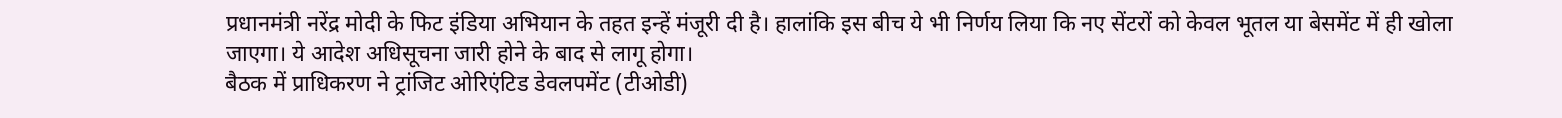प्रधानमंत्री नरेंद्र मोदी के फिट इंडिया अभियान के तहत इन्हें मंजूरी दी है। हालांकि इस बीच ये भी निर्णय लिया कि नए सेंटरों को केवल भूतल या बेसमेंट में ही खोला जाएगा। ये आदेश अधिसूचना जारी होने के बाद से लागू होगा।
बैठक में प्राधिकरण ने ट्रांजिट ओरिएंटिड डेवलपमेंट (टीओडी)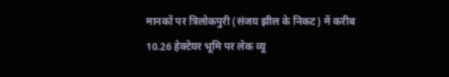मानकों पर त्रिलोकपुरी (संजय झील के निकट) में करीब 10.26 हेक्टेयर भूमि पर लेक व्यू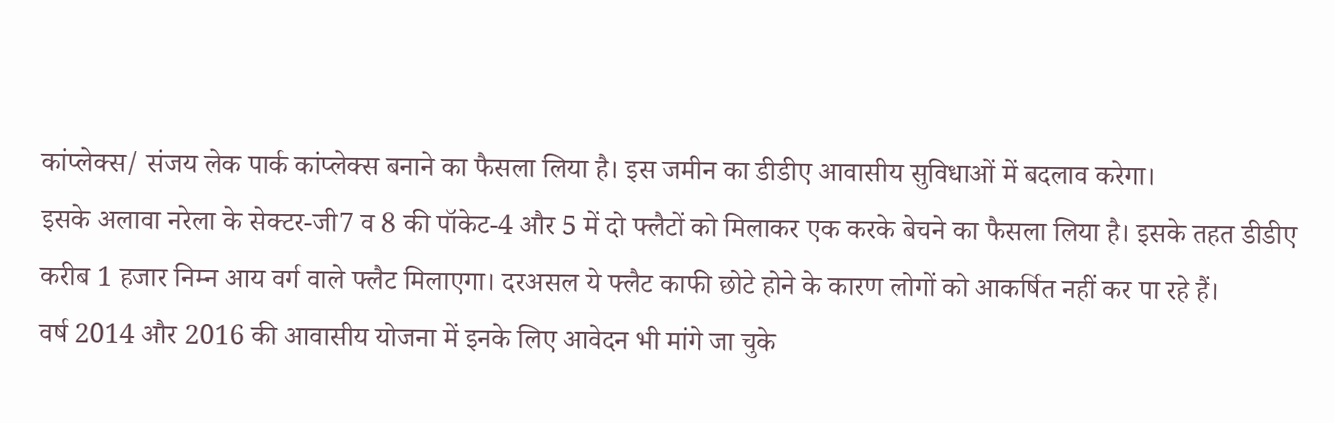कांप्लेक्स/ संजय लेक पार्क कांप्लेक्स बनाने का फैसला लिया है। इस जमीन का डीडीए आवासीय सुविधाओं में बदलाव करेगा।
इसके अलावा नरेला के सेक्टर-जी7 व 8 की पॉकेट-4 और 5 में दो फ्लैटों को मिलाकर एक करके बेचने का फैसला लिया है। इसके तहत डीडीए करीब 1 हजार निम्न आय वर्ग वाले फ्लैट मिलाएगा। दरअसल ये फ्लैट काफी छोटे होने के कारण लोगों को आकर्षित नहीं कर पा रहे हैं।
वर्ष 2014 और 2016 की आवासीय योजना में इनके लिए आवेदन भी मांगे जा चुके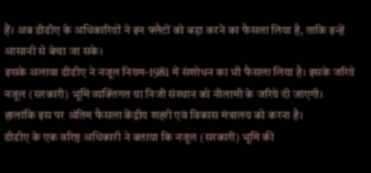हैं। अब डीडीए के अधिकारियों ने इन फ्लैटों को बड़ा करने का फैसला लिया है, ताकि इन्हें आसानी से बेचा जा सके।
इसके अलावा डीडीए ने नजूल नियम-1981 में संशोधन का भी फैसला लिया है। इसके जरिये नजूल (सरकारी) भूमि व्यक्तिगत या निजी संस्थान को नीलामी के जरिये दी जाएगी। हालांकि इस पर अंतिम फैसला केंद्रीय शहरी एवं विकास मंत्रालय को करना है।
डीडीए के एक वरिष्ठ अधिकारी ने बताया कि नजूल (सरकारी) भूमि की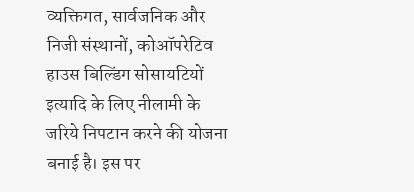व्यक्तिगत, सार्वजनिक और निजी संस्थानों, कोऑपरेटिव हाउस बिल्डिंग सोसायटियों इत्यादि के लिए नीलामी के जरिये निपटान करने की योजना बनाई है। इस पर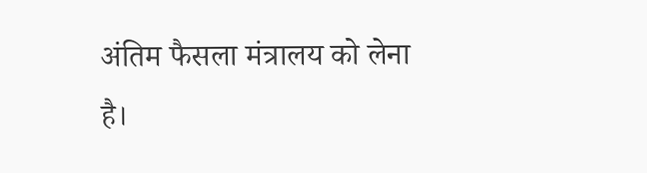अंतिम फैसला मंत्रालय को लेना है।